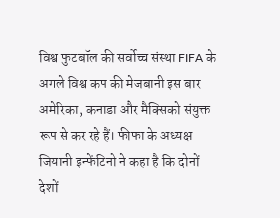विश्व फुटबॉल की सर्वोच्च संस्था FIFA के अगले विश्व कप की मेजबानी इस बार अमेरिका, कनाडा और मैक्सिको संयुक्त रूप से कर रहे हैं। फीफा के अध्यक्ष जियानी इन्फेंटिनो ने कहा है कि दोनों देशों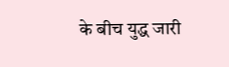के बीच युद्ध जारी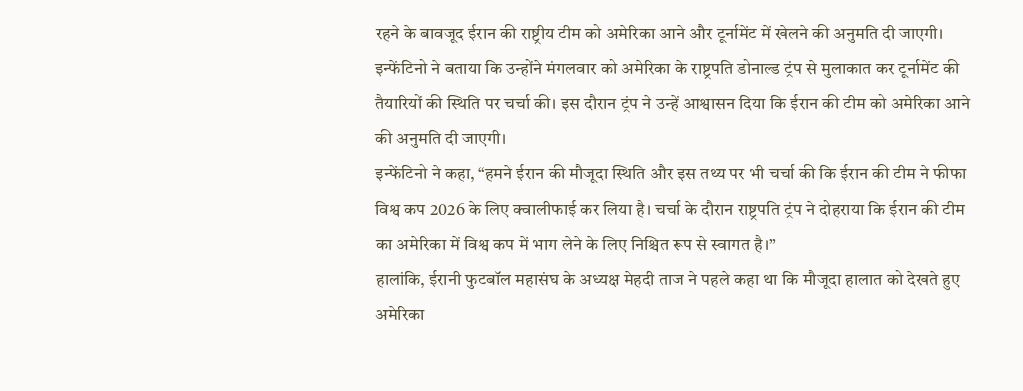रहने के बावजूद ईरान की राष्ट्रीय टीम को अमेरिका आने और टूर्नामेंट में खेलने की अनुमति दी जाएगी।
इन्फेंटिनो ने बताया कि उन्होंने मंगलवार को अमेरिका के राष्ट्रपति डोनाल्ड ट्रंप से मुलाकात कर टूर्नामेंट की तैयारियों की स्थिति पर चर्चा की। इस दौरान ट्रंप ने उन्हें आश्वासन दिया कि ईरान की टीम को अमेरिका आने की अनुमति दी जाएगी।
इन्फेंटिनो ने कहा, “हमने ईरान की मौजूदा स्थिति और इस तथ्य पर भी चर्चा की कि ईरान की टीम ने फीफा विश्व कप 2026 के लिए क्वालीफाई कर लिया है। चर्चा के दौरान राष्ट्रपति ट्रंप ने दोहराया कि ईरान की टीम का अमेरिका में विश्व कप में भाग लेने के लिए निश्चित रूप से स्वागत है।”
हालांकि, ईरानी फुटबॉल महासंघ के अध्यक्ष मेहदी ताज ने पहले कहा था कि मौजूदा हालात को देखते हुए अमेरिका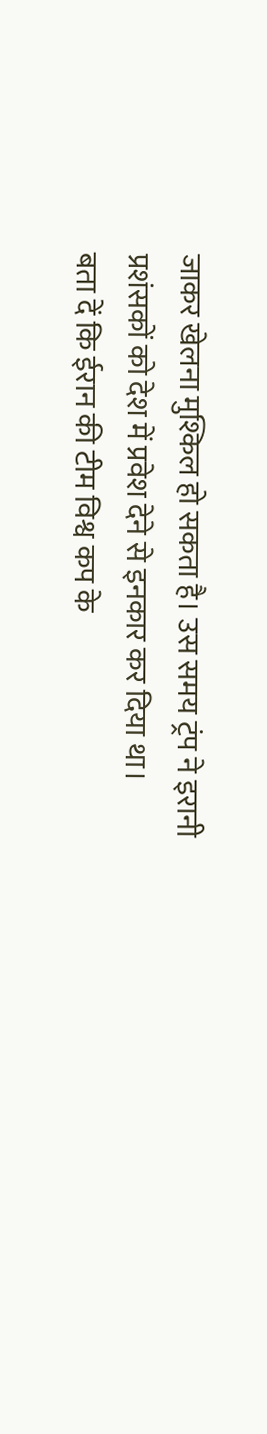जाकर खेलना मुश्किल हो सकता है। उस समय ट्रंप ने इरानी प्रशंसकों को देश में प्रवेश देने से इनकार कर दिया था।
बता दें कि ईरान की टीम विश्व कप के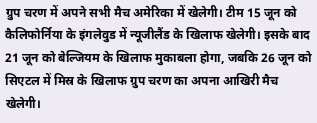ग्रुप चरण में अपने सभी मैच अमेरिका में खेलेगी। टीम 15 जून को कैलिफोर्निया के इंगलेवुड में न्यूजीलैंड के खिलाफ खेलेगी। इसके बाद 21 जून को बेल्जियम के खिलाफ मुकाबला होगा, जबकि 26 जून को सिएटल में मिस्र के खिलाफ ग्रुप चरण का अपना आखिरी मैच खेलेगी।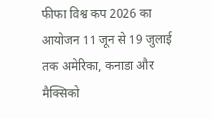फीफा विश्व कप 2026 का आयोजन 11 जून से 19 जुलाई तक अमेरिका, कनाडा और मैक्सिको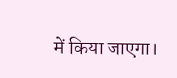में किया जाएगा।